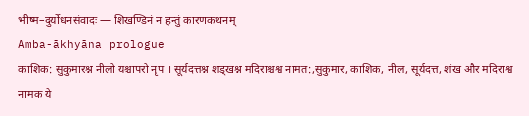भीष्म–दुर्योधनसंवादः — शिखण्डिनं न हन्तुं कारणकथनम्
Amba-ākhyāna prologue
काशिक: सुकुमारश्न नीलो यश्चापरो नृप । सूर्यदत्तश्न शड्खश्न मदिराश्चश्व नामत:,सुकुमार, काशिक, नील, सूर्यदत्त, शंख और मदिराश्व नामक ये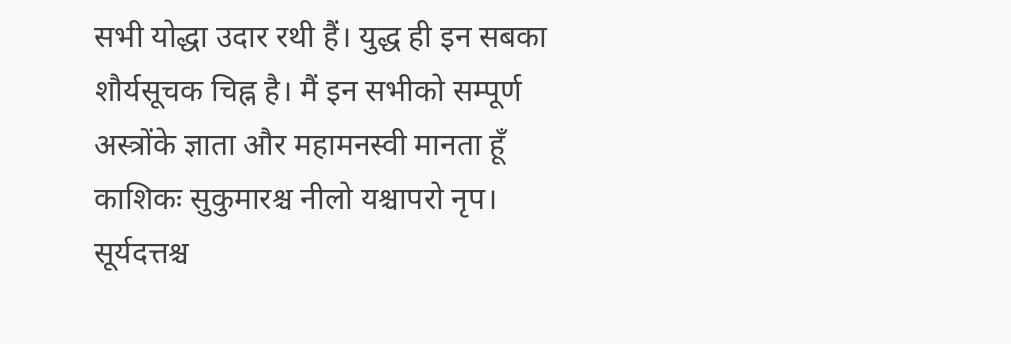सभी योद्धा उदार रथी हैं। युद्ध ही इन सबका शौर्यसूचक चिह्न है। मैं इन सभीको सम्पूर्ण अस्त्रोंके ज्ञाता और महामनस्वी मानता हूँ
काशिकः सुकुमारश्च नीलो यश्चापरो नृप। सूर्यदत्तश्च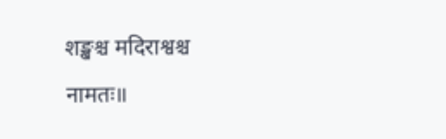शङ्खश्च मदिराश्वश्च नामतः॥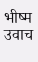भीष्म उवाच